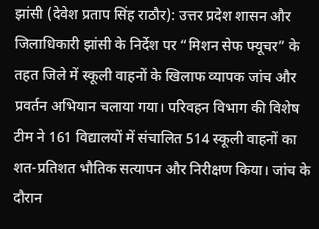झांसी (देवेश प्रताप सिंह राठौर): उत्तर प्रदेश शासन और जिलाधिकारी झांसी के निर्देश पर “मिशन सेफ फ्यूचर” के तहत जिले में स्कूली वाहनों के खिलाफ व्यापक जांच और प्रवर्तन अभियान चलाया गया। परिवहन विभाग की विशेष टीम ने 161 विद्यालयों में संचालित 514 स्कूली वाहनों का शत-प्रतिशत भौतिक सत्यापन और निरीक्षण किया। जांच के दौरान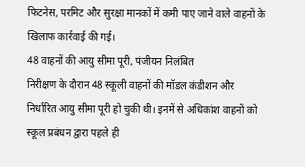फिटनेस, परमिट और सुरक्षा मानकों में कमी पाए जाने वाले वाहनों के खिलाफ कार्रवाई की गई।
48 वाहनों की आयु सीमा पूरी, पंजीयन निलंबित
निरीक्षण के दौरान 48 स्कूली वाहनों की मॉडल कंडीशन और निर्धारित आयु सीमा पूरी हो चुकी थी। इनमें से अधिकांश वाहनों को स्कूल प्रबंधन द्वारा पहले ही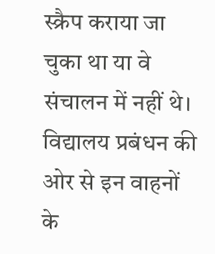स्क्रैप कराया जा चुका था या वे संचालन में नहीं थे। विद्यालय प्रबंधन की ओर से इन वाहनों के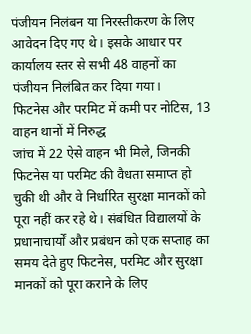पंजीयन निलंबन या निरस्तीकरण के लिए आवेदन दिए गए थे। इसके आधार पर कार्यालय स्तर से सभी 48 वाहनों का पंजीयन निलंबित कर दिया गया।
फिटनेस और परमिट में कमी पर नोटिस, 13 वाहन थानों में निरुद्ध
जांच में 22 ऐसे वाहन भी मिले, जिनकी फिटनेस या परमिट की वैधता समाप्त हो चुकी थी और वे निर्धारित सुरक्षा मानकों को पूरा नहीं कर रहे थे। संबंधित विद्यालयों के प्रधानाचार्यों और प्रबंधन को एक सप्ताह का समय देते हुए फिटनेस, परमिट और सुरक्षा मानकों को पूरा कराने के लिए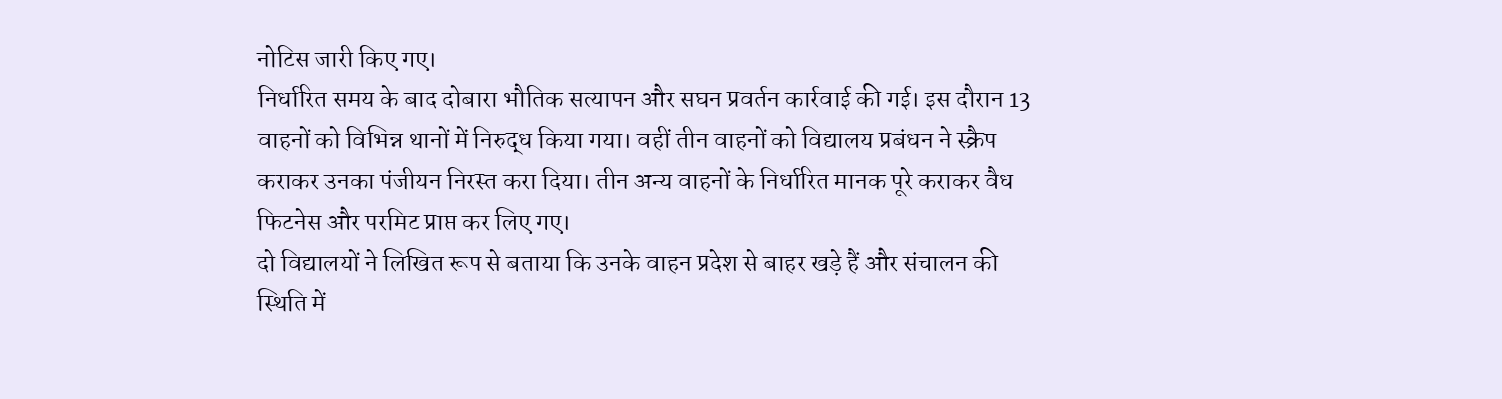नोटिस जारी किए गए।
निर्धारित समय के बाद दोबारा भौतिक सत्यापन और सघन प्रवर्तन कार्रवाई की गई। इस दौरान 13 वाहनों को विभिन्न थानों में निरुद्ध किया गया। वहीं तीन वाहनों को विद्यालय प्रबंधन ने स्क्रैप कराकर उनका पंजीयन निरस्त करा दिया। तीन अन्य वाहनों के निर्धारित मानक पूरे कराकर वैध फिटनेस और परमिट प्राप्त कर लिए गए।
दो विद्यालयों ने लिखित रूप से बताया कि उनके वाहन प्रदेश से बाहर खड़े हैं और संचालन की स्थिति में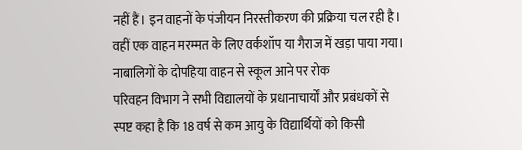नहीं हैं। इन वाहनों के पंजीयन निरस्तीकरण की प्रक्रिया चल रही है। वहीं एक वाहन मरम्मत के लिए वर्कशॉप या गैराज में खड़ा पाया गया।
नाबालिगों के दोपहिया वाहन से स्कूल आने पर रोक
परिवहन विभाग ने सभी विद्यालयों के प्रधानाचार्यों और प्रबंधकों से स्पष्ट कहा है कि 18 वर्ष से कम आयु के विद्यार्थियों को किसी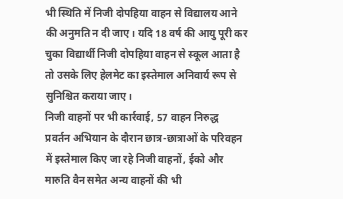भी स्थिति में निजी दोपहिया वाहन से विद्यालय आने की अनुमति न दी जाए। यदि 18 वर्ष की आयु पूरी कर चुका विद्यार्थी निजी दोपहिया वाहन से स्कूल आता है तो उसके लिए हेलमेट का इस्तेमाल अनिवार्य रूप से सुनिश्चित कराया जाए।
निजी वाहनों पर भी कार्रवाई, 57 वाहन निरुद्ध
प्रवर्तन अभियान के दौरान छात्र-छात्राओं के परिवहन में इस्तेमाल किए जा रहे निजी वाहनों, ईको और मारुति वैन समेत अन्य वाहनों की भी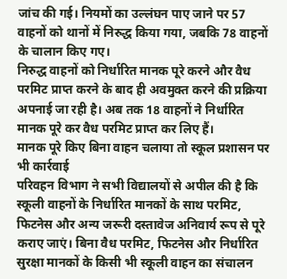जांच की गई। नियमों का उल्लंघन पाए जाने पर 57 वाहनों को थानों में निरुद्ध किया गया, जबकि 78 वाहनों के चालान किए गए।
निरुद्ध वाहनों को निर्धारित मानक पूरे करने और वैध परमिट प्राप्त करने के बाद ही अवमुक्त करने की प्रक्रिया अपनाई जा रही है। अब तक 18 वाहनों ने निर्धारित मानक पूरे कर वैध परमिट प्राप्त कर लिए हैं।
मानक पूरे किए बिना वाहन चलाया तो स्कूल प्रशासन पर भी कार्रवाई
परिवहन विभाग ने सभी विद्यालयों से अपील की है कि स्कूली वाहनों के निर्धारित मानकों के साथ परमिट, फिटनेस और अन्य जरूरी दस्तावेज अनिवार्य रूप से पूरे कराए जाएं। बिना वैध परमिट, फिटनेस और निर्धारित सुरक्षा मानकों के किसी भी स्कूली वाहन का संचालन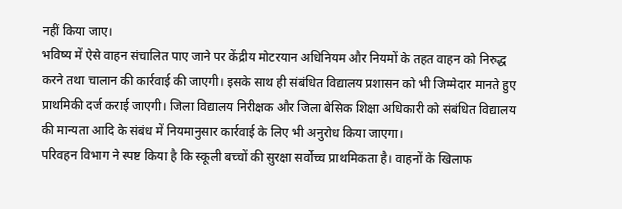नहीं किया जाए।
भविष्य में ऐसे वाहन संचालित पाए जाने पर केंद्रीय मोटरयान अधिनियम और नियमों के तहत वाहन को निरुद्ध करने तथा चालान की कार्रवाई की जाएगी। इसके साथ ही संबंधित विद्यालय प्रशासन को भी जिम्मेदार मानते हुए प्राथमिकी दर्ज कराई जाएगी। जिला विद्यालय निरीक्षक और जिला बेसिक शिक्षा अधिकारी को संबंधित विद्यालय की मान्यता आदि के संबंध में नियमानुसार कार्रवाई के लिए भी अनुरोध किया जाएगा।
परिवहन विभाग ने स्पष्ट किया है कि स्कूली बच्चों की सुरक्षा सर्वोच्च प्राथमिकता है। वाहनों के खिलाफ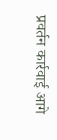प्रवर्तन कार्रवाई आगे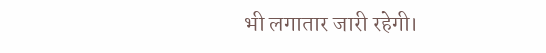भी लगातार जारी रहेगी।